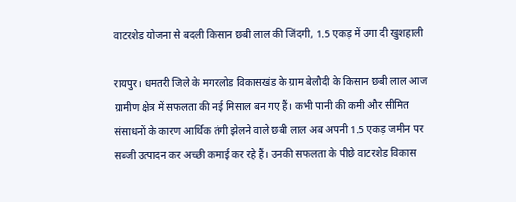वाटरशेड योजना से बदली किसान छबी लाल की जिंदगी, 1.5 एकड़ में उगा दी खुशहाली

रायपुर। धमतरी जिले के मगरलोड विकासखंड के ग्राम बेलौदी के किसान छबी लाल आज ग्रामीण क्षेत्र में सफलता की नई मिसाल बन गए हैं। कभी पानी की कमी और सीमित संसाधनों के कारण आर्थिक तंगी झेलने वाले छबी लाल अब अपनी 1.5 एकड़ जमीन पर सब्जी उत्पादन कर अच्छी कमाई कर रहे हैं। उनकी सफलता के पीछे वाटरशेड विकास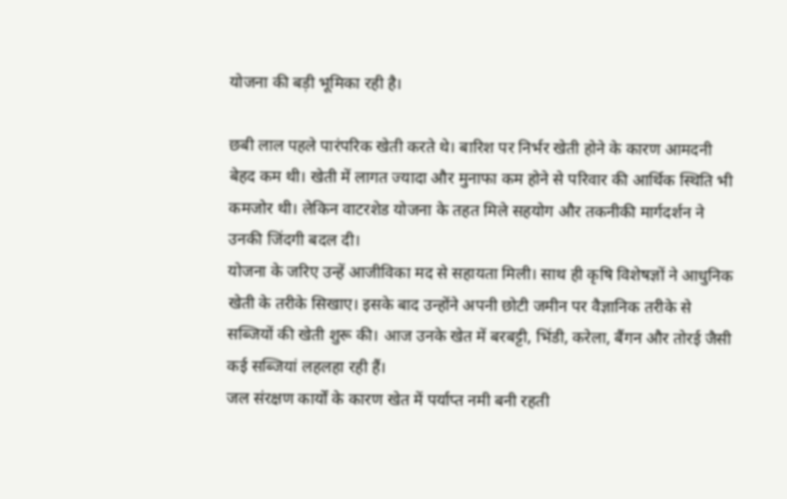योजना की बड़ी भूमिका रही है।

छबी लाल पहले पारंपरिक खेती करते थे। बारिश पर निर्भर खेती होने के कारण आमदनी बेहद कम थी। खेती में लागत ज्यादा और मुनाफा कम होने से परिवार की आर्थिक स्थिति भी कमजोर थी। लेकिन वाटरशेड योजना के तहत मिले सहयोग और तकनीकी मार्गदर्शन ने उनकी जिंदगी बदल दी।
योजना के जरिए उन्हें आजीविका मद से सहायता मिली। साथ ही कृषि विशेषज्ञों ने आधुनिक खेती के तरीके सिखाए। इसके बाद उन्होंने अपनी छोटी जमीन पर वैज्ञानिक तरीके से सब्जियों की खेती शुरू की। आज उनके खेत में बरबट्टी, भिंडी, करेला, बैंगन और तोरई जैसी कई सब्जियां लहलहा रही हैं।
जल संरक्षण कार्यों के कारण खेत में पर्याप्त नमी बनी रहती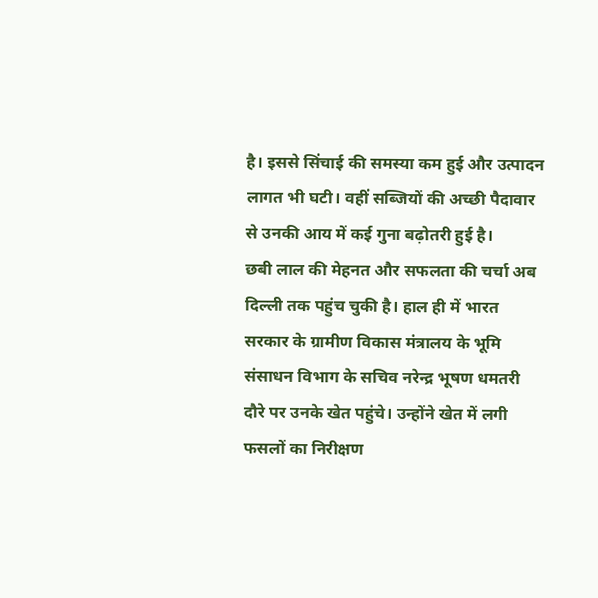है। इससे सिंचाई की समस्या कम हुई और उत्पादन लागत भी घटी। वहीं सब्जियों की अच्छी पैदावार से उनकी आय में कई गुना बढ़ोतरी हुई है।
छबी लाल की मेहनत और सफलता की चर्चा अब दिल्ली तक पहुंच चुकी है। हाल ही में भारत सरकार के ग्रामीण विकास मंत्रालय के भूमि संसाधन विभाग के सचिव नरेन्द्र भूषण धमतरी दौरे पर उनके खेत पहुंचे। उन्होंने खेत में लगी फसलों का निरीक्षण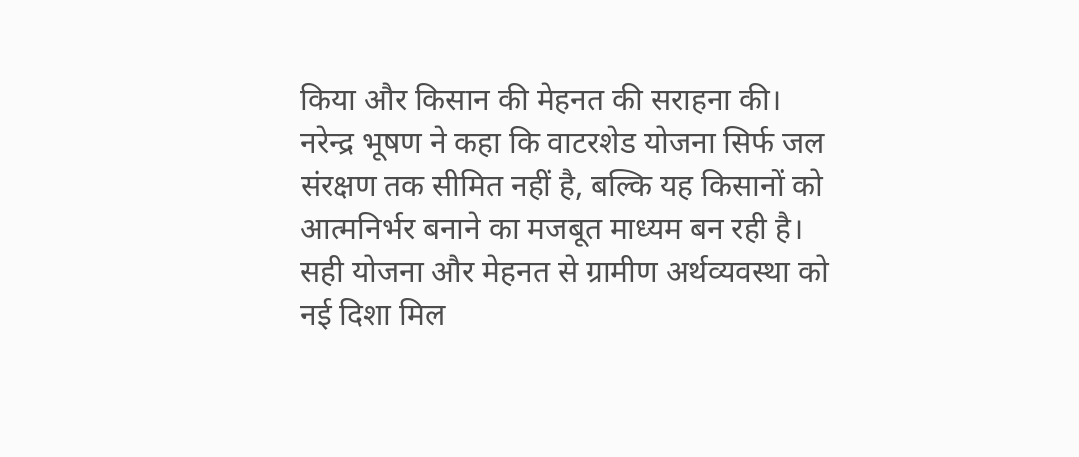किया और किसान की मेहनत की सराहना की।
नरेन्द्र भूषण ने कहा कि वाटरशेड योजना सिर्फ जल संरक्षण तक सीमित नहीं है, बल्कि यह किसानों को आत्मनिर्भर बनाने का मजबूत माध्यम बन रही है। सही योजना और मेहनत से ग्रामीण अर्थव्यवस्था को नई दिशा मिल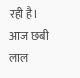रही है।
आज छबी लाल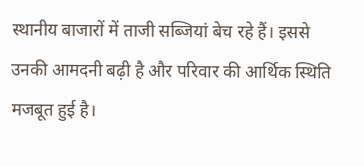स्थानीय बाजारों में ताजी सब्जियां बेच रहे हैं। इससे उनकी आमदनी बढ़ी है और परिवार की आर्थिक स्थिति मजबूत हुई है।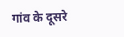गांव के दूसरे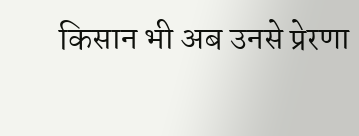किसान भी अब उनसे प्रेरणा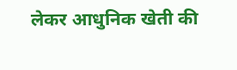लेकर आधुनिक खेती की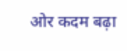ओर कदम बढ़ा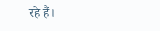रहे हैं।